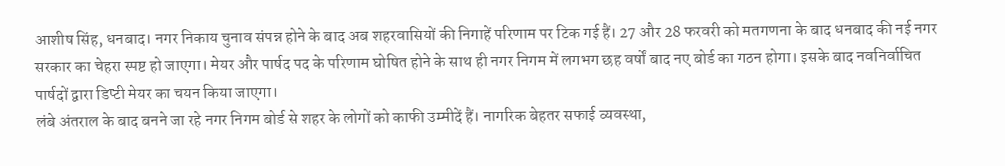आशीष सिंह, धनबाद। नगर निकाय चुनाव संपन्न होने के बाद अब शहरवासियों की निगाहें परिणाम पर टिक गई हैं। 27 और 28 फरवरी को मतगणना के बाद धनबाद की नई नगर सरकार का चेहरा स्पष्ट हो जाएगा। मेयर और पार्षद पद के परिणाम घोषित होने के साथ ही नगर निगम में लगभग छह वर्षों बाद नए बोर्ड का गठन होगा। इसके बाद नवनिर्वाचित पार्षदों द्वारा डिप्टी मेयर का चयन किया जाएगा।
लंबे अंतराल के बाद बनने जा रहे नगर निगम बोर्ड से शहर के लोगों को काफी उम्मीदें हैं। नागरिक बेहतर सफाई व्यवस्था,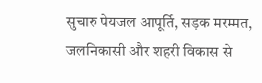सुचारु पेयजल आपूर्ति, सड़क मरम्मत, जलनिकासी और शहरी विकास से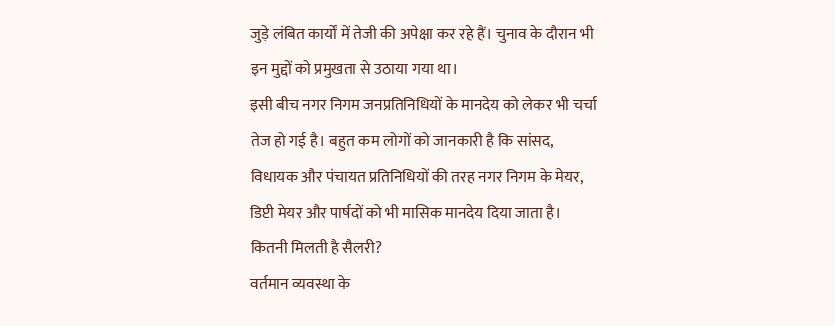जुड़े लंबित कार्यों में तेजी की अपेक्षा कर रहे हैं। चुनाव के दौरान भी इन मुद्दों को प्रमुखता से उठाया गया था।
इसी बीच नगर निगम जनप्रतिनिधियों के मानदेय को लेकर भी चर्चा तेज हो गई है। बहुत कम लोगों को जानकारी है कि सांसद, विधायक और पंचायत प्रतिनिधियों की तरह नगर निगम के मेयर, डिप्टी मेयर और पार्षदों को भी मासिक मानदेय दिया जाता है।
कितनी मिलती है सैलरी?
वर्तमान व्यवस्था के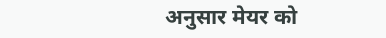अनुसार मेयर को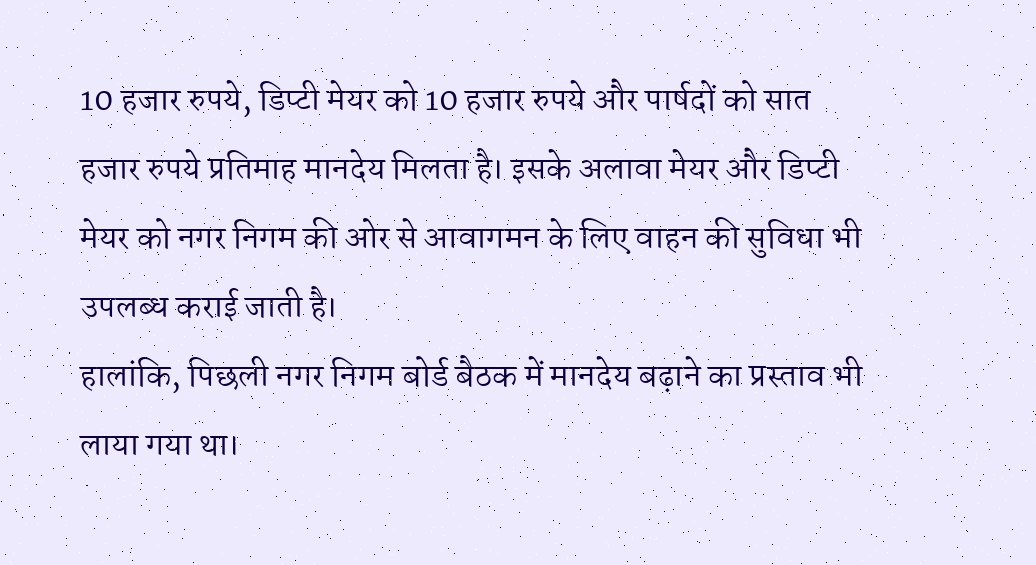10 हजार रुपये, डिप्टी मेयर को 10 हजार रुपये और पार्षदों को सात हजार रुपये प्रतिमाह मानदेय मिलता है। इसके अलावा मेयर और डिप्टी मेयर को नगर निगम की ओर से आवागमन के लिए वाहन की सुविधा भी उपलब्ध कराई जाती है।
हालांकि, पिछली नगर निगम बोर्ड बैठक में मानदेय बढ़ाने का प्रस्ताव भी लाया गया था।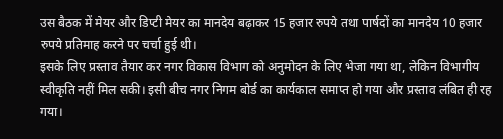उस बैठक में मेयर और डिप्टी मेयर का मानदेय बढ़ाकर 15 हजार रुपये तथा पार्षदों का मानदेय 10 हजार रुपये प्रतिमाह करने पर चर्चा हुई थी।
इसके लिए प्रस्ताव तैयार कर नगर विकास विभाग को अनुमोदन के लिए भेजा गया था, लेकिन विभागीय स्वीकृति नहीं मिल सकी। इसी बीच नगर निगम बोर्ड का कार्यकाल समाप्त हो गया और प्रस्ताव लंबित ही रह गया।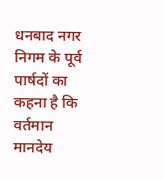धनबाद नगर निगम के पूर्व पार्षदों का कहना है कि वर्तमान मानदेय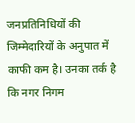जनप्रतिनिधियों की जिम्मेदारियों के अनुपात में काफी कम है। उनका तर्क है कि नगर निगम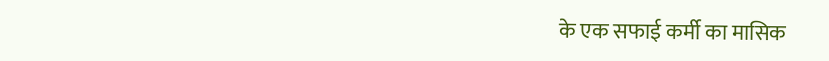के एक सफाई कर्मी का मासिक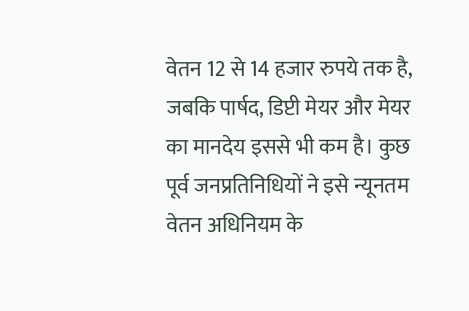वेतन 12 से 14 हजार रुपये तक है, जबकि पार्षद, डिप्टी मेयर और मेयर का मानदेय इससे भी कम है। कुछ पूर्व जनप्रतिनिधियों ने इसे न्यूनतम वेतन अधिनियम के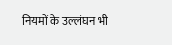नियमों के उल्लंघन भी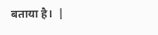बताया है।  |